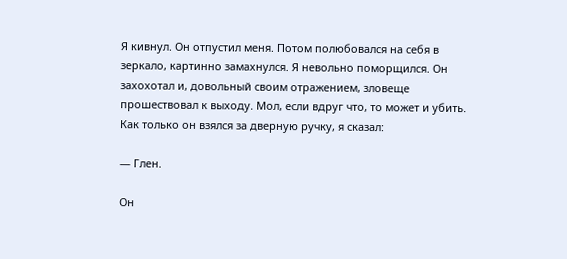Я кивнул. Он отпустил меня. Потом полюбовался на себя в зеркало, картинно замахнулся. Я невольно поморщился. Он захохотал и, довольный своим отражением, зловеще прошествовал к выходу. Мол, если вдруг что, то может и убить. Как только он взялся за дверную ручку, я сказал:

— Глен.

Он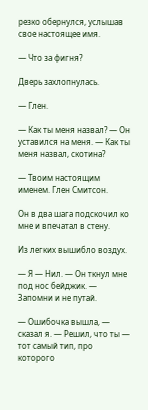резко обернулся, услышав свое настоящее имя.

— Что за фигня?

Дверь захлопнулась.

— Глен.

— Как ты меня назвал? — Он уставился на меня. — Как ты меня назвал, скотина?

— Твоим настоящим именем. Глен Смитсон.

Он в два шага подскочил ко мне и впечатал в стену.

Из легких вышибло воздух.

— Я — Нил. — Он ткнул мне под нос бейджик. — Запомни и не путай.

— Ошибочка вышла, — сказал я. — Решил, что ты — тот самый тип, про которого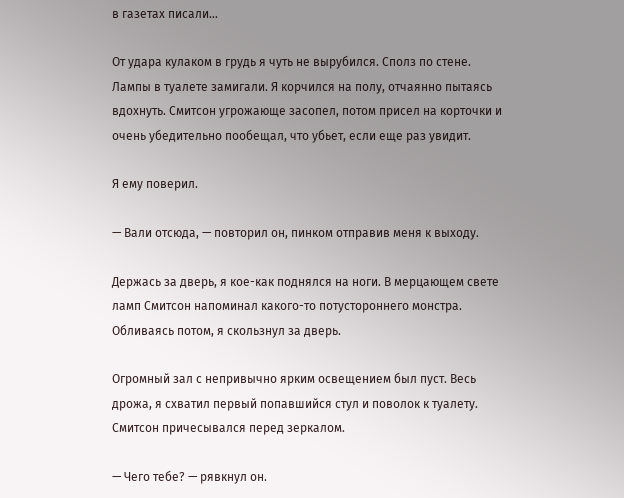в газетах писали…

От удара кулаком в грудь я чуть не вырубился. Сполз по стене. Лампы в туалете замигали. Я корчился на полу, отчаянно пытаясь вдохнуть. Смитсон угрожающе засопел, потом присел на корточки и очень убедительно пообещал, что убьет, если еще раз увидит.

Я ему поверил.

— Вали отсюда, — повторил он, пинком отправив меня к выходу.

Держась за дверь, я кое-как поднялся на ноги. В мерцающем свете ламп Смитсон напоминал какого-то потустороннего монстра. Обливаясь потом, я скользнул за дверь.

Огромный зал с непривычно ярким освещением был пуст. Весь дрожа, я схватил первый попавшийся стул и поволок к туалету. Смитсон причесывался перед зеркалом.

— Чего тебе? — рявкнул он.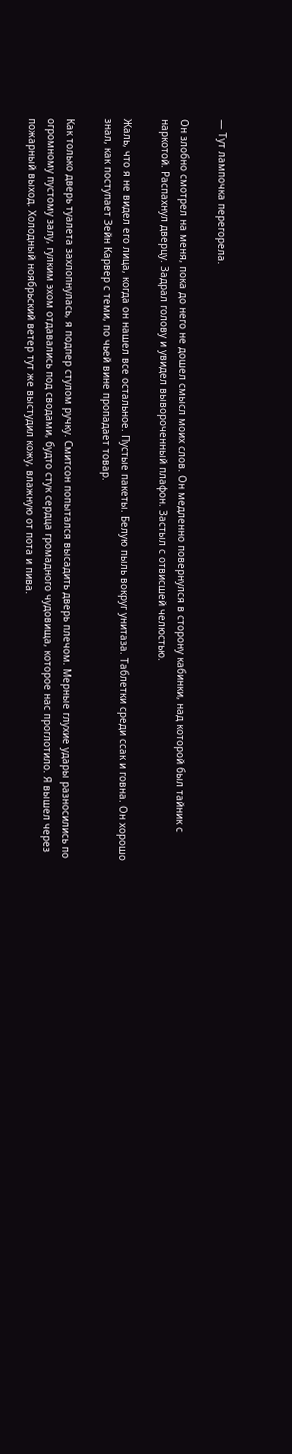— Тут лампочка перегорела.

Он злобно смотрел на меня, пока до него не дошел смысл моих слов. Он медленно повернулся в сторону кабинки, над которой был тайник с наркотой. Распахнул дверцу. Задрал голову и увидел вывороченный плафон. Застыл с отвисшей челюстью.

Жаль, что я не видел его лица, когда он нашел все остальное. Пустые пакеты. Белую пыль вокруг унитаза. Таблетки среди ссак и говна. Он хорошо знал, как поступает Зейн Карвер с теми, по чьей вине пропадает товар.

Как только дверь туалета захлопнулась, я подпер стулом ручку. Смитсон попытался высадить дверь плечом. Мерные глухие удары разносились по огромному пустому залу, гулким эхом отдавались под сводами, будто стук сердца громадного чудовища, которое нас проглотило. Я вышел через пожарный выход. Холодный ноябрьский ветер тут же выстудил кожу, влажную от пота и пива.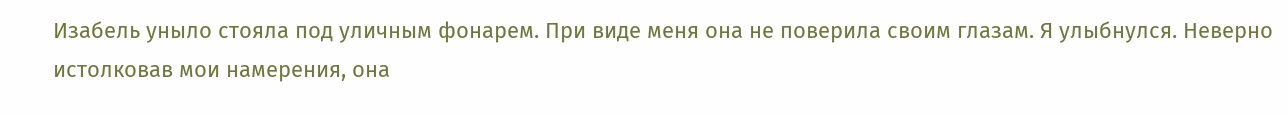Изабель уныло стояла под уличным фонарем. При виде меня она не поверила своим глазам. Я улыбнулся. Неверно истолковав мои намерения, она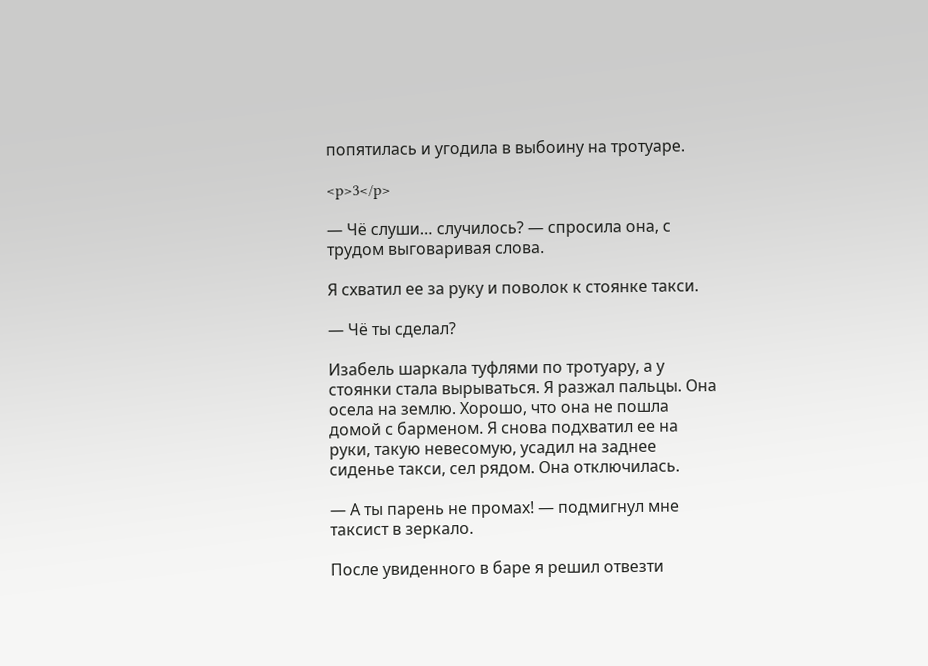попятилась и угодила в выбоину на тротуаре.

<p>3</p>

— Чё слуши… случилось? — спросила она, с трудом выговаривая слова.

Я схватил ее за руку и поволок к стоянке такси.

— Чё ты сделал?

Изабель шаркала туфлями по тротуару, а у стоянки стала вырываться. Я разжал пальцы. Она осела на землю. Хорошо, что она не пошла домой с барменом. Я снова подхватил ее на руки, такую невесомую, усадил на заднее сиденье такси, сел рядом. Она отключилась.

— А ты парень не промах! — подмигнул мне таксист в зеркало.

После увиденного в баре я решил отвезти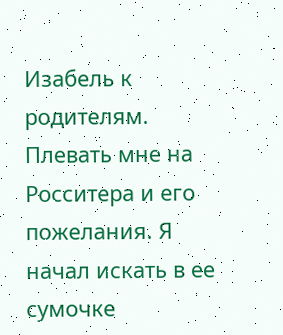Изабель к родителям. Плевать мне на Росситера и его пожелания. Я начал искать в ее сумочке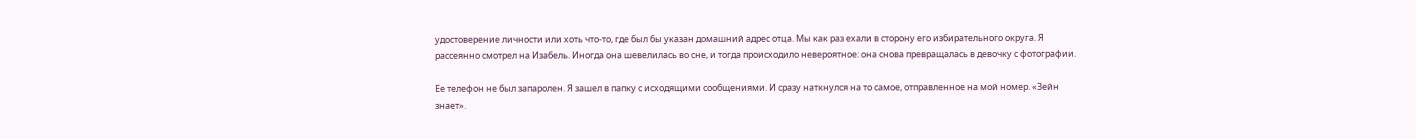удостоверение личности или хоть что-то, где был бы указан домашний адрес отца. Мы как раз ехали в сторону его избирательного округа. Я рассеянно смотрел на Изабель. Иногда она шевелилась во сне, и тогда происходило невероятное: она снова превращалась в девочку с фотографии.

Ее телефон не был запаролен. Я зашел в папку с исходящими сообщениями. И сразу наткнулся на то самое, отправленное на мой номер. «Зейн знает».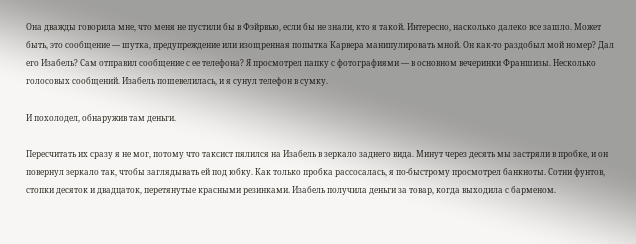Она дважды говорила мне, что меня не пустили бы в Фэйрвью, если бы не знали, кто я такой. Интересно, насколько далеко все зашло. Может быть, это сообщение — шутка, предупреждение или изощренная попытка Карвера манипулировать мной. Он как-то раздобыл мой номер? Дал его Изабель? Сам отправил сообщение с ее телефона? Я просмотрел папку с фотографиями — в основном вечеринки Франшизы. Несколько голосовых сообщений. Изабель пошевелилась, и я сунул телефон в сумку.

И похолодел, обнаружив там деньги.

Пересчитать их сразу я не мог, потому что таксист пялился на Изабель в зеркало заднего вида. Минут через десять мы застряли в пробке, и он повернул зеркало так, чтобы заглядывать ей под юбку. Как только пробка рассосалась, я по-быстрому просмотрел банкноты. Сотни фунтов, стопки десяток и двадцаток, перетянутые красными резинками. Изабель получила деньги за товар, когда выходила с барменом.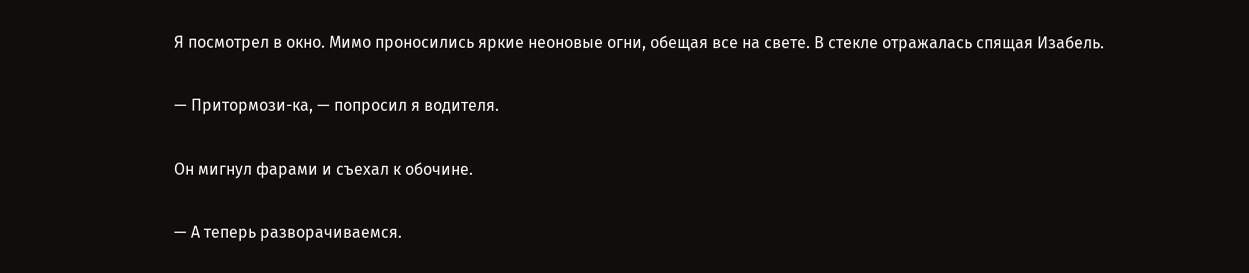Я посмотрел в окно. Мимо проносились яркие неоновые огни, обещая все на свете. В стекле отражалась спящая Изабель.

— Притормози-ка, — попросил я водителя.

Он мигнул фарами и съехал к обочине.

— А теперь разворачиваемся.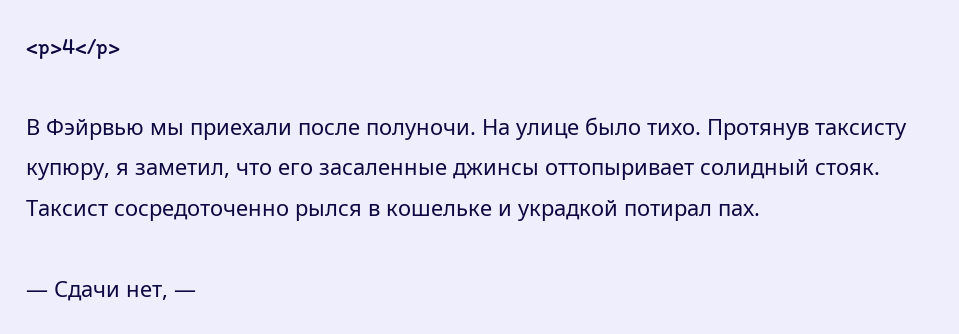<p>4</p>

В Фэйрвью мы приехали после полуночи. На улице было тихо. Протянув таксисту купюру, я заметил, что его засаленные джинсы оттопыривает солидный стояк. Таксист сосредоточенно рылся в кошельке и украдкой потирал пах.

— Сдачи нет, —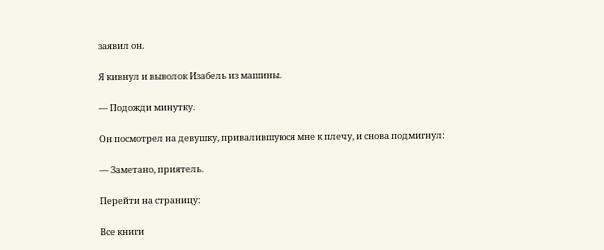заявил он.

Я кивнул и выволок Изабель из машины.

— Подожди минутку.

Он посмотрел на девушку, привалившуюся мне к плечу, и снова подмигнул:

— Заметано, приятель.

Перейти на страницу:

Все книги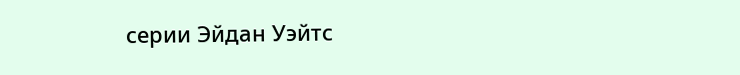серии Эйдан Уэйтс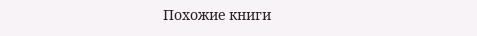Похожие книги